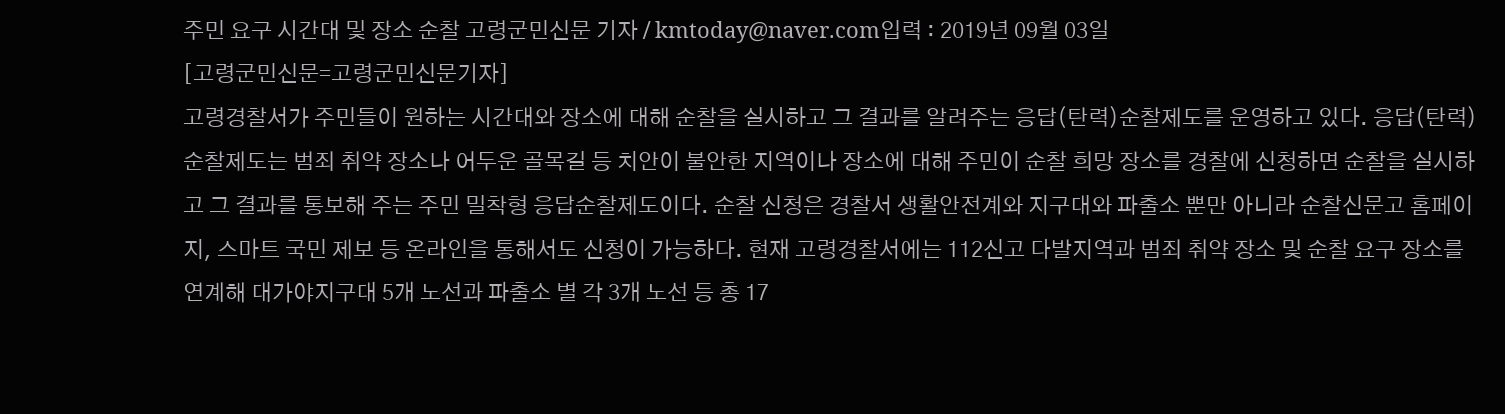주민 요구 시간대 및 장소 순찰 고령군민신문 기자 / kmtoday@naver.com입력 : 2019년 09월 03일
[고령군민신문=고령군민신문기자]
고령경찰서가 주민들이 원하는 시간대와 장소에 대해 순찰을 실시하고 그 결과를 알려주는 응답(탄력)순찰제도를 운영하고 있다. 응답(탄력)순찰제도는 범죄 취약 장소나 어두운 골목길 등 치안이 불안한 지역이나 장소에 대해 주민이 순찰 희망 장소를 경찰에 신청하면 순찰을 실시하고 그 결과를 통보해 주는 주민 밀착형 응답순찰제도이다. 순찰 신청은 경찰서 생활안전계와 지구대와 파출소 뿐만 아니라 순찰신문고 홈페이지, 스마트 국민 제보 등 온라인을 통해서도 신청이 가능하다. 현재 고령경찰서에는 112신고 다발지역과 범죄 취약 장소 및 순찰 요구 장소를 연계해 대가야지구대 5개 노선과 파출소 별 각 3개 노선 등 총 17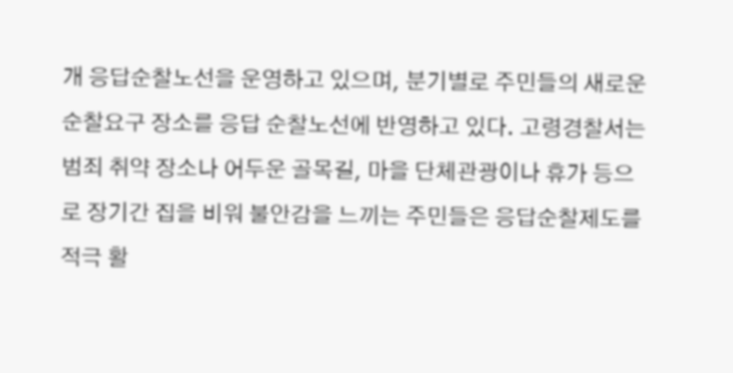개 응답순찰노선을 운영하고 있으며, 분기별로 주민들의 새로운 순찰요구 장소를 응답 순찰노선에 반영하고 있다. 고령경찰서는 범죄 취약 장소나 어두운 골목길, 마을 단체관광이나 휴가 등으로 장기간 집을 비워 불안감을 느끼는 주민들은 응답순찰제도를 적극 활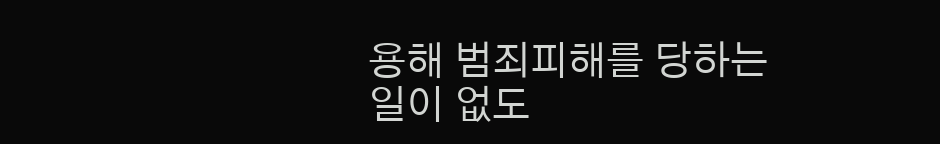용해 범죄피해를 당하는 일이 없도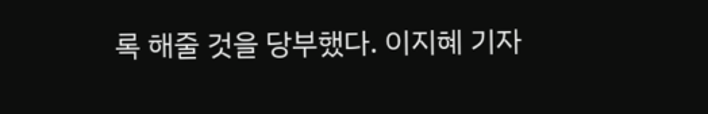록 해줄 것을 당부했다. 이지혜 기자